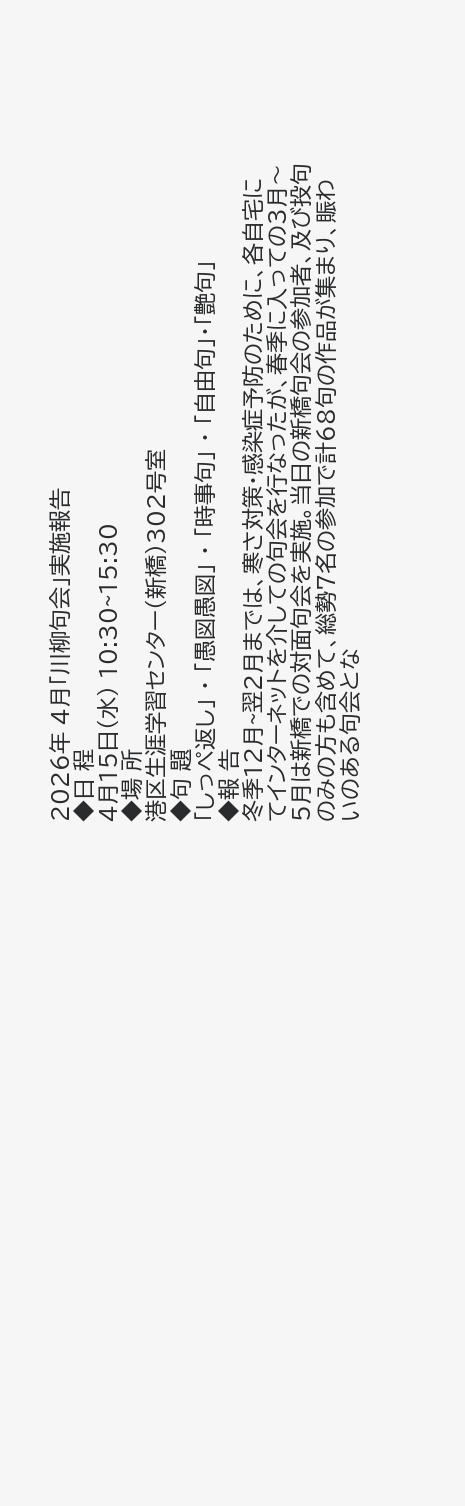2026年 4月「川柳句会」実施報告
◆日 程
4月15日(水) 10:30~15:30
◆場 所
港区生涯学習センター(新橋)302号室
◆句 題
「しっぺ返し」 ・ 「愚図愚図」 ・ 「時事句」 ・ 「自由句」・「艶句」
◆報 告
冬季12月~翌2月までは、寒さ対策・感染症予防のために、各自宅にてインターネットを介しての句会を行なったが、春季に入っての3月〜5月は新橋での対面句会を実施。当日の新橋句会の参加者、及び投句のみの方も含めて、総勢7名の参加で計68句の作品が集まり、賑わいのある句会とな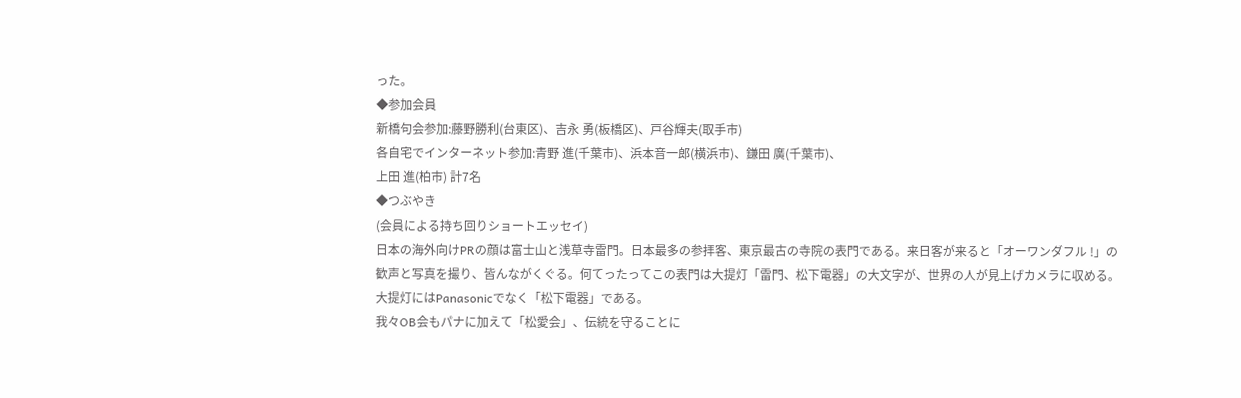った。
◆参加会員
新橋句会参加:藤野勝利(台東区)、吉永 勇(板橋区)、戸谷輝夫(取手市)
各自宅でインターネット参加:青野 進(千葉市)、浜本音一郎(横浜市)、鎌田 廣(千葉市)、
上田 進(柏市) 計7名
◆つぶやき
(会員による持ち回りショートエッセイ)
日本の海外向けPRの顔は富士山と浅草寺雷門。日本最多の参拝客、東京最古の寺院の表門である。来日客が来ると「オーワンダフル !」の歓声と写真を撮り、皆んながくぐる。何てったってこの表門は大提灯「雷門、松下電器」の大文字が、世界の人が見上げカメラに収める。大提灯にはPanasonicでなく「松下電器」である。
我々OB会もパナに加えて「松愛会」、伝統を守ることに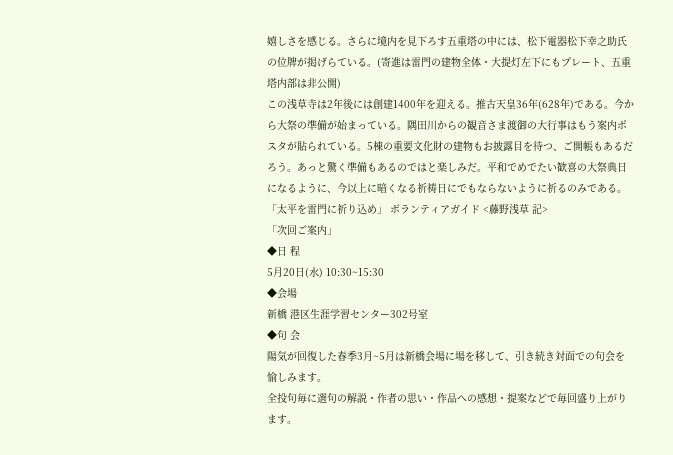嬉しさを感じる。さらに境内を見下ろす五重塔の中には、松下電器松下幸之助氏の位牌が掲げらている。(寄進は雷門の建物全体・大提灯左下にもプレート、五重塔内部は非公開)
この浅草寺は2年後には創建1400年を迎える。推古天皇36年(628年)である。今から大祭の準備が始まっている。隅田川からの観音さま渡御の大行事はもう案内ポスタが貼られている。5棟の重要文化財の建物もお披露目を待つ、ご開帳もあるだろう。あっと驚く準備もあるのではと楽しみだ。平和でめでたい歓喜の大祭典日になるように、今以上に暗くなる祈祷日にでもならないように祈るのみである。
「太平を雷門に祈り込め」 ボランティアガイド <藤野浅草 記>
「次回ご案内」
◆日 程
5月20日(水) 10:30~15:30
◆会場
新橋 港区生涯学習センター302号室
◆句 会
陽気が回復した春季3月~5月は新橋会場に場を移して、引き続き対面での句会を愉しみます。
全投句毎に選句の解説・作者の思い・作品への感想・提案などで毎回盛り上がります。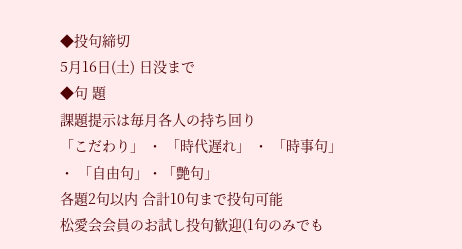◆投句締切
5月16日(土) 日没まで
◆句 題
課題提示は毎月各人の持ち回り
「こだわり」 ・ 「時代遅れ」 ・ 「時事句」 ・ 「自由句」・「艶句」
各題2句以内 合計10句まで投句可能
松愛会会員のお試し投句歓迎(1句のみでも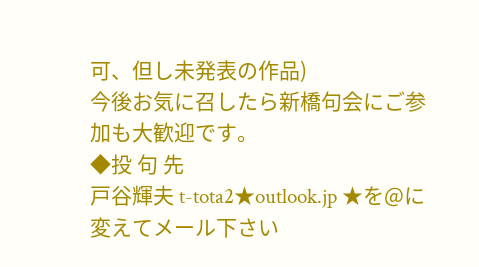可、但し未発表の作品)
今後お気に召したら新橋句会にご参加も大歓迎です。
◆投 句 先
戸谷輝夫 t-tota2★outlook.jp ★を@に変えてメール下さい